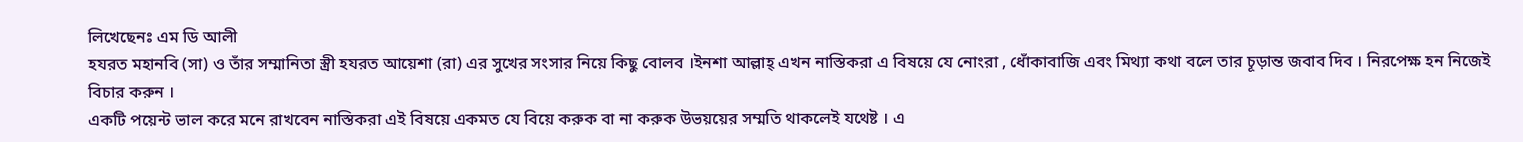লিখেছেনঃ এম ডি আলী
হযরত মহানবি (সা) ও তাঁর সম্মানিতা স্ত্রী হযরত আয়েশা (রা) এর সুখের সংসার নিয়ে কিছু বোলব ।ইনশা আল্লাহ্ এখন নাস্তিকরা এ বিষয়ে যে নোংরা , ধোঁকাবাজি এবং মিথ্যা কথা বলে তার চূড়ান্ত জবাব দিব । নিরপেক্ষ হন নিজেই বিচার করুন ।
একটি পয়েন্ট ভাল করে মনে রাখবেন নাস্তিকরা এই বিষয়ে একমত যে বিয়ে করুক বা না করুক উভয়য়ের সম্মতি থাকলেই যথেষ্ট । এ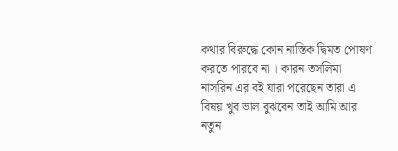কথার বিরুদ্ধে কোন নাস্তিক দ্বিমত পোষণ করতে পারবে না । কারন তসলিমা নাসরিন এর বই যারা পরেছেন তারা এ বিষয় খুব ভাল বুঝবেন তাই আমি আর নতুন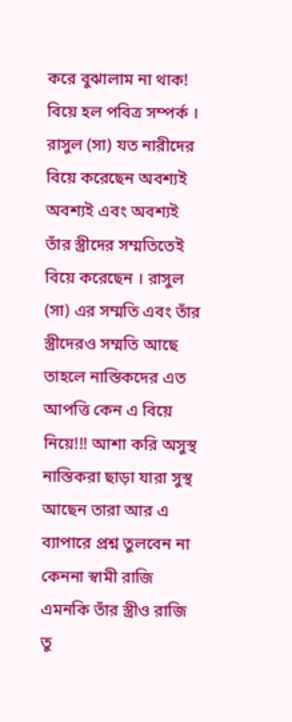করে বুঝালাম না থাক!
বিয়ে হল পবিত্র সম্পর্ক । রাসুল (সা) যত নারীদের বিয়ে করেছেন অবশ্যই অবশ্যই এবং অবশ্যই তাঁর স্ত্রীদের সম্মতিতেই বিয়ে করেছেন । রাসুল (সা) এর সম্মতি এবং তাঁর স্ত্রীদেরও সম্মতি আছে তাহলে নাস্তিকদের এত আপত্তি কেন এ বিয়ে নিয়ে!!! আশা করি অসুস্থ নাস্তিকরা ছাড়া যারা সুস্থ আছেন তারা আর এ ব্যাপারে প্রশ্ন তুলবেন না কেননা স্বামী রাজি এমনকি তাঁর স্ত্রীও রাজি তু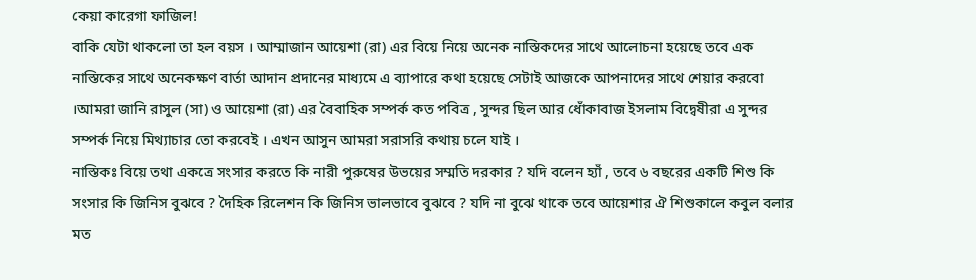কেয়া কারেগা ফাজিল!
বাকি যেটা থাকলো তা হল বয়স । আম্মাজান আয়েশা (রা) এর বিয়ে নিয়ে অনেক নাস্তিকদের সাথে আলোচনা হয়েছে তবে এক নাস্তিকের সাথে অনেকক্ষণ বার্তা আদান প্রদানের মাধ্যমে এ ব্যাপারে কথা হয়েছে সেটাই আজকে আপনাদের সাথে শেয়ার করবো ।আমরা জানি রাসুল (সা) ও আয়েশা (রা) এর বৈবাহিক সম্পর্ক কত পবিত্র , সুন্দর ছিল আর ধোঁকাবাজ ইসলাম বিদ্বেষীরা এ সুন্দর সম্পর্ক নিয়ে মিথ্যাচার তো করবেই । এখন আসুন আমরা সরাসরি কথায় চলে যাই ।
নাস্তিকঃ বিয়ে তথা একত্রে সংসার করতে কি নারী পুরুষের উভয়ের সম্মতি দরকার ? যদি বলেন হ্যাঁ , তবে ৬ বছরের একটি শিশু কি সংসার কি জিনিস বুঝবে ? দৈহিক রিলেশন কি জিনিস ভালভাবে বুঝবে ? যদি না বুঝে থাকে তবে আয়েশার ঐ শিশুকালে কবুল বলার মত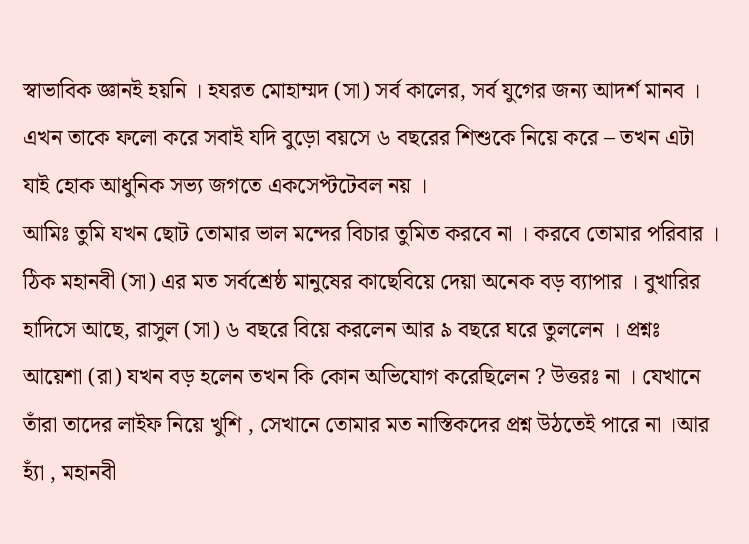স্বাভাবিক জ্ঞানই হয়নি । হযরত মোহাম্মদ (সা) সর্ব কালের, সর্ব যুগের জন্য আদর্শ মানব । এখন তাকে ফলো করে সবাই যদি বুড়ো বয়সে ৬ বছরের শিশুকে নিয়ে করে – তখন এটা যাই হোক আধুনিক সভ্য জগতে একসেপ্টটেবল নয় ।
আমিঃ তুমি যখন ছোট তোমার ভাল মন্দের বিচার তুমিত করবে না । করবে তোমার পরিবার । ঠিক মহানবী (সা) এর মত সর্বশ্রেষ্ঠ মানুষের কাছেবিয়ে দেয়া অনেক বড় ব্যাপার । বুখারির হাদিসে আছে, রাসুল (সা) ৬ বছরে বিয়ে করলেন আর ৯ বছরে ঘরে তুললেন । প্রশ্নঃ আয়েশা (রা) যখন বড় হলেন তখন কি কোন অভিযোগ করেছিলেন ? উত্তরঃ না । যেখানে তাঁরা তাদের লাইফ নিয়ে খুশি , সেখানে তোমার মত নাস্তিকদের প্রশ্ন উঠতেই পারে না ।আর হ্যাঁ , মহানবী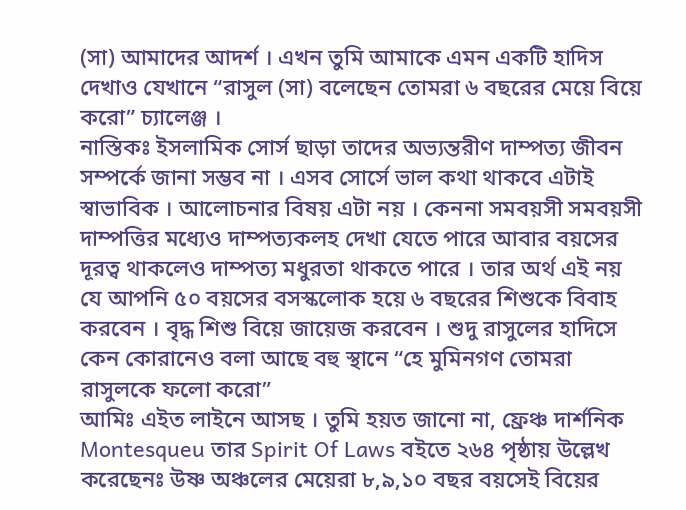(সা) আমাদের আদর্শ । এখন তুমি আমাকে এমন একটি হাদিস দেখাও যেখানে “রাসুল (সা) বলেছেন তোমরা ৬ বছরের মেয়ে বিয়ে করো” চ্যালেঞ্জ ।
নাস্তিকঃ ইসলামিক সোর্স ছাড়া তাদের অভ্যন্তরীণ দাম্পত্য জীবন সম্পর্কে জানা সম্ভব না । এসব সোর্সে ভাল কথা থাকবে এটাই স্বাভাবিক । আলোচনার বিষয় এটা নয় । কেননা সমবয়সী সমবয়সী দাম্পত্তির মধ্যেও দাম্পত্যকলহ দেখা যেতে পারে আবার বয়সের দূরত্ব থাকলেও দাম্পত্য মধুরতা থাকতে পারে । তার অর্থ এই নয় যে আপনি ৫০ বয়সের বসস্কলোক হয়ে ৬ বছরের শিশুকে বিবাহ করবেন । বৃদ্ধ শিশু বিয়ে জায়েজ করবেন । শুদু রাসুলের হাদিসে কেন কোরানেও বলা আছে বহু স্থানে “হে মুমিনগণ তোমরা রাসুলকে ফলো করো”
আমিঃ এইত লাইনে আসছ । তুমি হয়ত জানো না, ফ্রেঞ্চ দার্শনিক Montesqueu তার Spirit Of Laws বইতে ২৬৪ পৃষ্ঠায় উল্লেখ করেছেনঃ উষ্ণ অঞ্চলের মেয়েরা ৮,৯,১০ বছর বয়সেই বিয়ের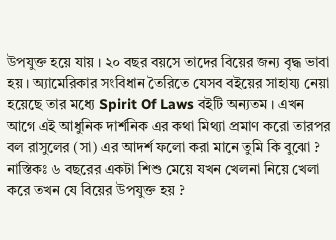উপযুক্ত হয়ে যায় । ২০ বছর বয়সে তাদের বিয়ের জন্য বৃদ্ধ ভাবা হয় । অ্যামেরিকার সংবিধান তৈরিতে যেসব বইয়ের সাহায্য নেয়া হয়েছে তার মধ্যে Spirit Of Laws বইটি অন্যতম । এখন আগে এই আধুনিক দার্শনিক এর কথা মিথ্যা প্রমাণ করো তারপর বল রাসুলের (সা) এর আদর্শ ফলো করা মানে তুমি কি বুঝো ?
নাস্তিকঃ ৬ বছরের একটা শিশু মেয়ে যখন খেলনা নিয়ে খেলা করে তখন যে বিয়ের উপযুক্ত হয় ?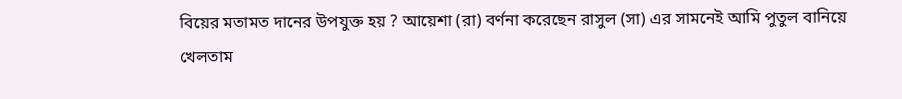বিয়ের মতামত দানের উপযুক্ত হয় ? আয়েশা (রা) বর্ণনা করেছেন রাসুল (সা) এর সামনেই আমি পুতুল বানিয়ে খেলতাম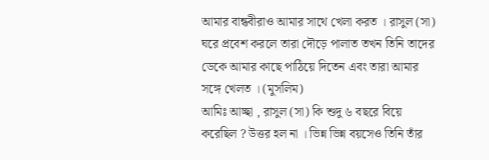আমার বান্ধবীরাও আমার সাথে খেলা করত । রাসুল (সা) ঘরে প্রবেশ করলে তারা দৌড়ে পালাত তখন তিনি তাদের ডেকে আমার কাছে পাঠিয়ে দিতেন এবং তারা আমার সঙ্গে খেলত । (মুসলিম)
আমিঃ আচ্ছা , রাসুল (সা) কি শুদু ৬ বছরে বিয়ে করেছিল ? উত্তর হল না । ভিন্ন ভিন্ন বয়সেও তিনি তাঁর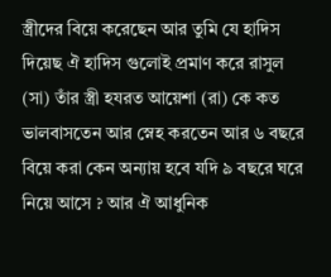স্ত্রীদের বিয়ে করেছেন আর তুমি যে হাদিস দিয়েছ ঐ হাদিস গুলোই প্রমাণ করে রাসুল (সা) তাঁর স্ত্রী হযরত আয়েশা (রা) কে কত ভালবাসতেন আর স্নেহ করতেন আর ৬ বছরে বিয়ে করা কেন অন্যায় হবে যদি ৯ বছরে ঘরে নিয়ে আসে ? আর ঐ আধুনিক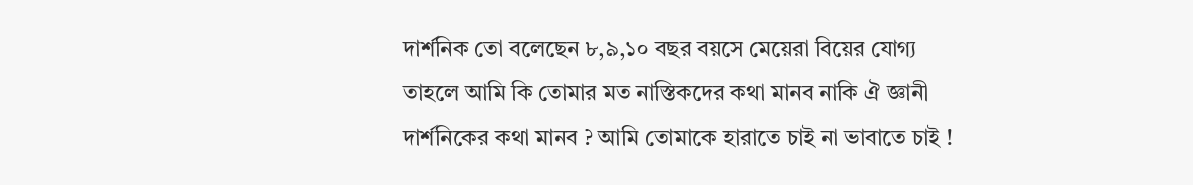দার্শনিক তো বলেছেন ৮,৯,১০ বছর বয়সে মেয়েরা বিয়ের যোগ্য তাহলে আমি কি তোমার মত নাস্তিকদের কথা মানব নাকি ঐ জ্ঞানী দার্শনিকের কথা মানব ? আমি তোমাকে হারাতে চাই না ভাবাতে চাই !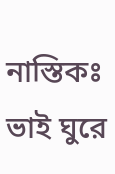নাস্তিকঃ ভাই ঘুরে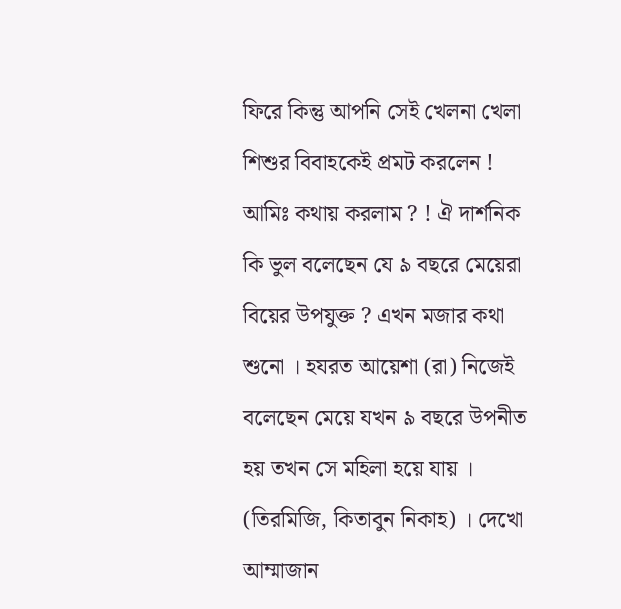ফিরে কিন্তু আপনি সেই খেলনা খেলা শিশুর বিবাহকেই প্রমট করলেন !
আমিঃ কথায় করলাম ? ! ঐ দার্শনিক কি ভুল বলেছেন যে ৯ বছরে মেয়েরা বিয়ের উপযুক্ত ? এখন মজার কথা শুনো । হযরত আয়েশা (রা) নিজেই বলেছেন মেয়ে যখন ৯ বছরে উপনীত হয় তখন সে মহিলা হয়ে যায় । (তিরমিজি, কিতাবুন নিকাহ) । দেখো আম্মাজান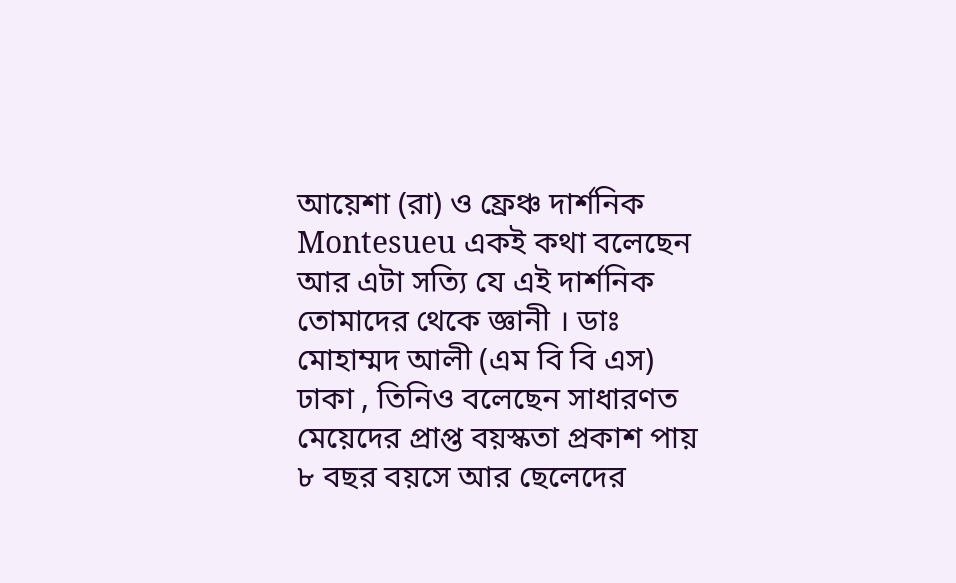আয়েশা (রা) ও ফ্রেঞ্চ দার্শনিক Montesueu একই কথা বলেছেন আর এটা সত্যি যে এই দার্শনিক তোমাদের থেকে জ্ঞানী । ডাঃ মোহাম্মদ আলী (এম বি বি এস) ঢাকা , তিনিও বলেছেন সাধারণত মেয়েদের প্রাপ্ত বয়স্কতা প্রকাশ পায় ৮ বছর বয়সে আর ছেলেদের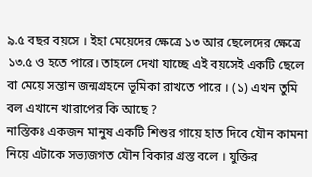৯.৫ বছর বয়সে । ইহা মেয়েদের ক্ষেত্রে ১৩ আর ছেলেদের ক্ষেত্রে ১৩.৫ ও হতে পারে। তাহলে দেখা যাচ্ছে এই বয়সেই একটি ছেলে বা মেয়ে সন্তান জন্মগ্রহনে ভূমিকা রাখতে পারে । (১) এখন তুমি বল এখানে খারাপের কি আছে ?
নাস্তিকঃ একজন মানুষ একটি শিশুর গায়ে হাত দিবে যৌন কামনা নিয়ে এটাকে সভ্যজগত যৌন বিকার গ্রস্ত বলে । যুক্তির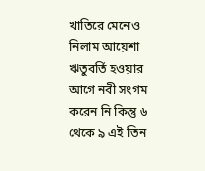খাতিরে মেনেও নিলাম আয়েশা ঋতুবর্তি হওয়ার আগে নবী সংগম করেন নি কিন্তু ৬ থেকে ৯ এই তিন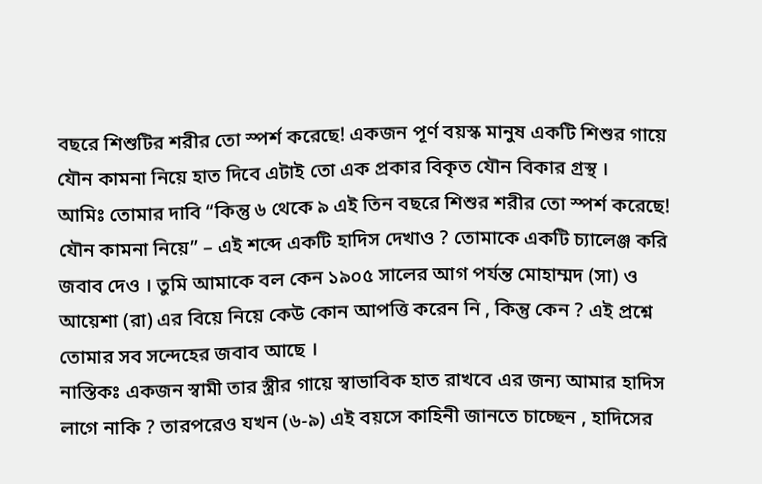বছরে শিশুটির শরীর তো স্পর্শ করেছে! একজন পূর্ণ বয়স্ক মানুষ একটি শিশুর গায়ে যৌন কামনা নিয়ে হাত দিবে এটাই তো এক প্রকার বিকৃত যৌন বিকার গ্রস্থ ।
আমিঃ তোমার দাবি “কিন্তু ৬ থেকে ৯ এই তিন বছরে শিশুর শরীর তো স্পর্শ করেছে! যৌন কামনা নিয়ে” – এই শব্দে একটি হাদিস দেখাও ? তোমাকে একটি চ্যালেঞ্জ করি জবাব দেও । তুমি আমাকে বল কেন ১৯০৫ সালের আগ পর্যন্ত মোহাম্মদ (সা) ও আয়েশা (রা) এর বিয়ে নিয়ে কেউ কোন আপত্তি করেন নি , কিন্তু কেন ? এই প্রশ্নে তোমার সব সন্দেহের জবাব আছে ।
নাস্তিকঃ একজন স্বামী তার স্ত্রীর গায়ে স্বাভাবিক হাত রাখবে এর জন্য আমার হাদিস লাগে নাকি ? তারপরেও যখন (৬-৯) এই বয়সে কাহিনী জানতে চাচ্ছেন , হাদিসের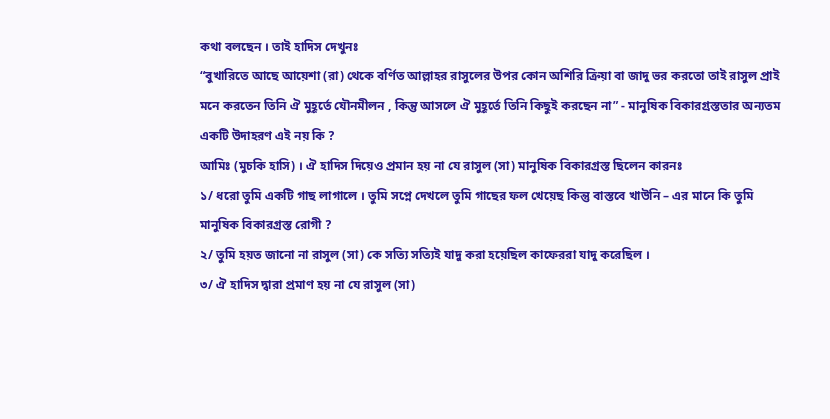কথা বলছেন । তাই হাদিস দেখুনঃ
“বুখারিতে আছে আয়েশা (রা) থেকে বর্ণিত আল্লাহর রাসুলের উপর কোন অশিরি ক্রিয়া বা জাদু ভর করতো তাই রাসুল প্রাই মনে করতেন তিনি ঐ মুহূর্তে যৌনমীলন , কিন্তু আসলে ঐ মুহূর্তে তিনি কিছুই করছেন না” - মানুষিক বিকারগ্রস্ততার অন্যতম একটি উদাহরণ এই নয় কি ?
আমিঃ (মুচকি হাসি) । ঐ হাদিস দিয়েও প্রমান হয় না যে রাসুল (সা) মানুষিক বিকারগ্রস্ত ছিলেন কারনঃ
১/ ধরো তুমি একটি গাছ লাগালে । তুমি সপ্নে দেখলে তুমি গাছের ফল খেয়েছ কিন্তু বাস্তবে খাউনি – এর মানে কি তুমি মানুষিক বিকারগ্রস্ত রোগী ?
২/ তুমি হয়ত জানো না রাসুল (সা) কে সত্যি সত্যিই যাদু করা হয়েছিল কাফেররা যাদু করেছিল ।
৩/ ঐ হাদিস দ্বারা প্রমাণ হয় না যে রাসুল (সা)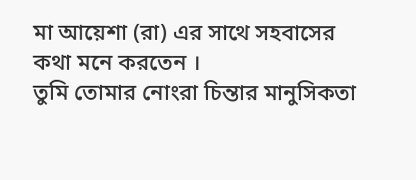মা আয়েশা (রা) এর সাথে সহবাসের কথা মনে করতেন ।
তুমি তোমার নোংরা চিন্তার মানুসিকতা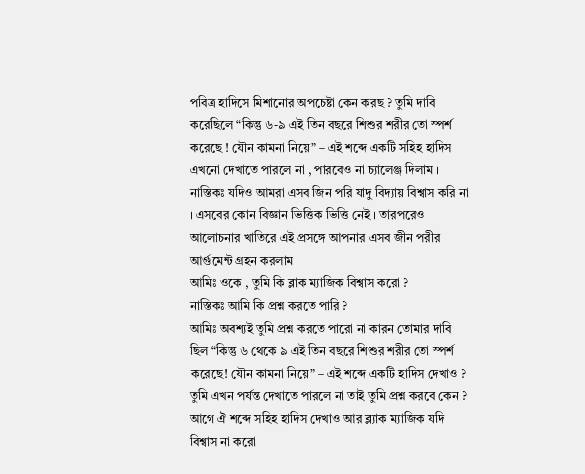পবিত্র হাদিসে মিশানোর অপচেষ্টা কেন করছ ? তুমি দাবি করেছিলে “কিন্তু ৬-৯ এই তিন বছরে শিশুর শরীর তো স্পর্শ করেছে ! যৌন কামনা নিয়ে” – এই শব্দে একটি সহিহ হাদিস এখনো দেখাতে পারলে না , পারবেও না চ্যালেঞ্জ দিলাম ।
নাস্তিকঃ যদিও আমরা এসব জিন পরি যাদু বিদ্যায় বিশ্বাস করি না । এসবের কোন বিজ্ঞান ভিত্তিক ভিত্তি নেই । তারপরেও আলোচনার খাতিরে এই প্রসঙ্গে আপনার এসব জীন পরীর আর্গুমেন্ট গ্রহন করলাম
আমিঃ ওকে , তুমি কি ব্লাক ম্যাজিক বিশ্বাস করো ?
নাস্তিকঃ আমি কি প্রশ্ন করতে পারি ?
আমিঃ অবশ্যই তুমি প্রশ্ন করতে পারো না কারন তোমার দাবি ছিল “কিন্তু ৬ থেকে ৯ এই তিন বছরে শিশুর শরীর তো স্পর্শ করেছে! যৌন কামনা নিয়ে” – এই শব্দে একটি হাদিস দেখাও ? তুমি এখন পর্যন্ত দেখাতে পারলে না তাই তুমি প্রশ্ন করবে কেন ? আগে ঐ শব্দে সহিহ হাদিস দেখাও আর ব্ল্যাক ম্যাজিক যদি বিশ্বাস না করো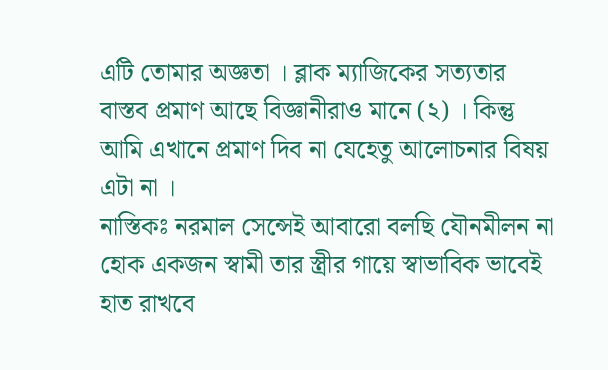এটি তোমার অজ্ঞতা । ব্লাক ম্যাজিকের সত্যতার বাস্তব প্রমাণ আছে বিজ্ঞানীরাও মানে (২) । কিন্তু আমি এখানে প্রমাণ দিব না যেহেতু আলোচনার বিষয় এটা না ।
নাস্তিকঃ নরমাল সেন্সেই আবারো বলছি যৌনমীলন না হোক একজন স্বামী তার স্ত্রীর গায়ে স্বাভাবিক ভাবেই হাত রাখবে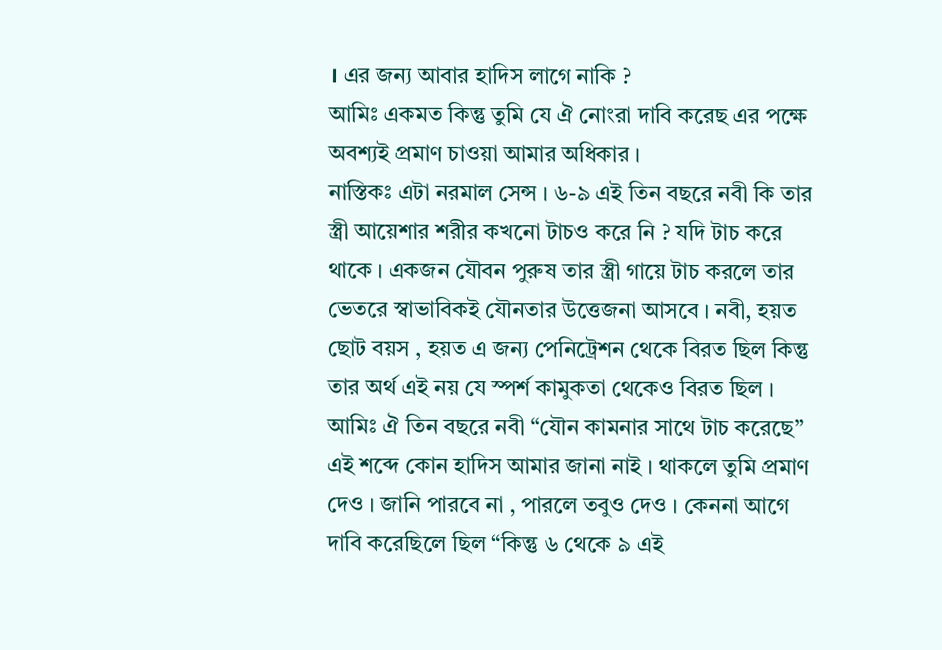। এর জন্য আবার হাদিস লাগে নাকি ?
আমিঃ একমত কিন্তু তুমি যে ঐ নোংরা দাবি করেছ এর পক্ষে অবশ্যই প্রমাণ চাওয়া আমার অধিকার ।
নাস্তিকঃ এটা নরমাল সেন্স । ৬-৯ এই তিন বছরে নবী কি তার স্ত্রী আয়েশার শরীর কখনো টাচও করে নি ? যদি টাচ করে থাকে । একজন যৌবন পুরুষ তার স্ত্রী গায়ে টাচ করলে তার ভেতরে স্বাভাবিকই যৌনতার উত্তেজনা আসবে । নবী, হয়ত ছোট বয়স , হয়ত এ জন্য পেনিট্রেশন থেকে বিরত ছিল কিন্তু তার অর্থ এই নয় যে স্পর্শ কামুকতা থেকেও বিরত ছিল ।
আমিঃ ঐ তিন বছরে নবী “যৌন কামনার সাথে টাচ করেছে” এই শব্দে কোন হাদিস আমার জানা নাই । থাকলে তুমি প্রমাণ দেও । জানি পারবে না , পারলে তবুও দেও । কেননা আগে দাবি করেছিলে ছিল “কিন্তু ৬ থেকে ৯ এই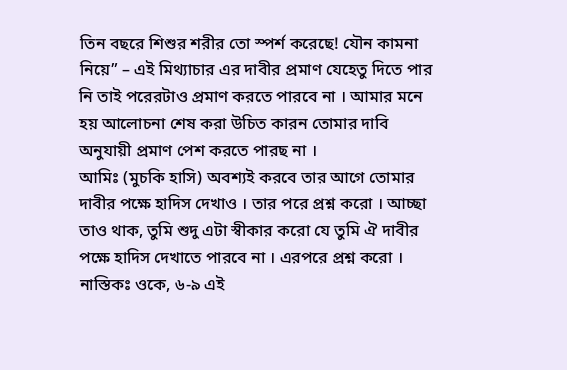তিন বছরে শিশুর শরীর তো স্পর্শ করেছে! যৌন কামনা নিয়ে” – এই মিথ্যাচার এর দাবীর প্রমাণ যেহেতু দিতে পার নি তাই পরেরটাও প্রমাণ করতে পারবে না । আমার মনে হয় আলোচনা শেষ করা উচিত কারন তোমার দাবি অনুযায়ী প্রমাণ পেশ করতে পারছ না ।
আমিঃ (মুচকি হাসি) অবশ্যই করবে তার আগে তোমার দাবীর পক্ষে হাদিস দেখাও । তার পরে প্রশ্ন করো । আচ্ছা তাও থাক, তুমি শুদু এটা স্বীকার করো যে তুমি ঐ দাবীর পক্ষে হাদিস দেখাতে পারবে না । এরপরে প্রশ্ন করো ।
নাস্তিকঃ ওকে, ৬-৯ এই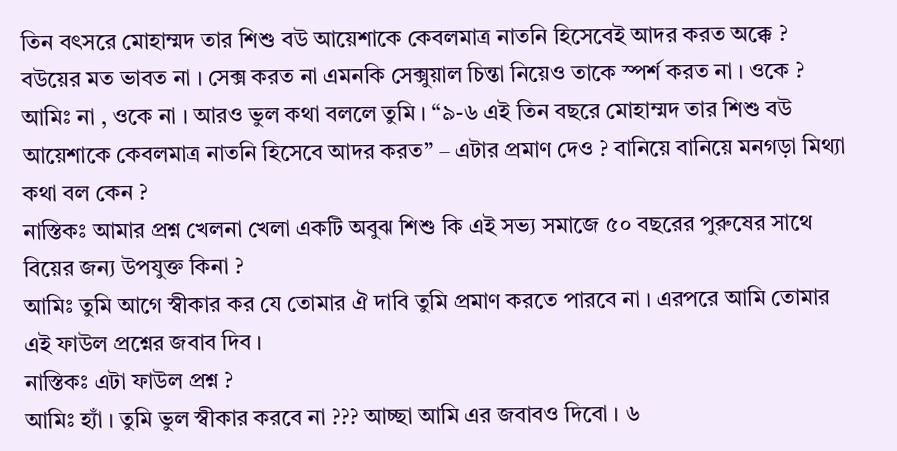তিন বৎসরে মোহাম্মদ তার শিশু বউ আয়েশাকে কেবলমাত্র নাতনি হিসেবেই আদর করত অক্কে ? বউয়ের মত ভাবত না । সেক্স করত না এমনকি সেক্সুয়াল চিন্তা নিয়েও তাকে স্পর্শ করত না । ওকে ?
আমিঃ না , ওকে না । আরও ভুল কথা বললে তুমি । “৯-৬ এই তিন বছরে মোহাম্মদ তার শিশু বউ আয়েশাকে কেবলমাত্র নাতনি হিসেবে আদর করত” – এটার প্রমাণ দেও ? বানিয়ে বানিয়ে মনগড়া মিথ্যা কথা বল কেন ?
নাস্তিকঃ আমার প্রশ্ন খেলনা খেলা একটি অবুঝ শিশু কি এই সভ্য সমাজে ৫০ বছরের পুরুষের সাথে বিয়ের জন্য উপযুক্ত কিনা ?
আমিঃ তুমি আগে স্বীকার কর যে তোমার ঐ দাবি তুমি প্রমাণ করতে পারবে না । এরপরে আমি তোমার এই ফাউল প্রশ্নের জবাব দিব ।
নাস্তিকঃ এটা ফাউল প্রশ্ন ?
আমিঃ হ্যাঁ । তুমি ভুল স্বীকার করবে না ??? আচ্ছা আমি এর জবাবও দিবো । ৬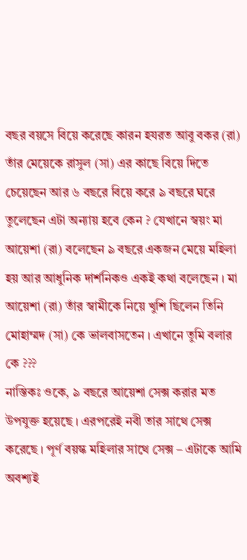বছর বয়সে বিয়ে করেছে কারন হযরত আবু বকর (রা) তাঁর মেয়েকে রাসুল (সা) এর কাছে বিয়ে দিতে চেয়েছেন আর ৬ বছরে বিয়ে করে ৯ বছরে ঘরে তুলেছেন এটা অন্যায় হবে কেন ? যেখানে স্বয়ং মা আয়েশা (রা) বলেছেন ৯ বছরে একজন মেয়ে মহিলা হয় আর আধুনিক দার্শনিকও একই কথা বলেছেন । মা আয়েশা (রা) তাঁর স্বামীকে নিয়ে খুশি ছিলেন তিনি মোহাম্মদ (সা) কে ভালবাসতেন । এখানে তুমি বলার কে ???
নাস্তিকঃ ওকে, ৯ বছরে আয়েশা সেক্স করার মত উপযুক্ত হয়েছে । এরপরেই নবী তার সাথে সেক্স করেছে । পূর্ণ বয়স্ক মহিলার সাথে সেক্স – এটাকে আমি অবশ্যই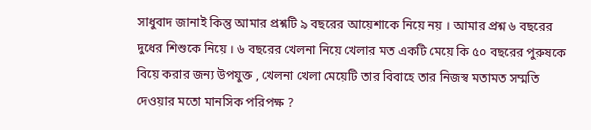সাধুবাদ জানাই কিন্তু আমার প্রশ্নটি ৯ বছরের আয়েশাকে নিয়ে নয় । আমার প্রশ্ন ৬ বছরের দুধের শিশুকে নিয়ে । ৬ বছরের খেলনা নিয়ে খেলার মত একটি মেয়ে কি ৫০ বছরের পুরুষকে বিয়ে করার জন্য উপযুক্ত , খেলনা খেলা মেয়েটি তার বিবাহে তার নিজস্ব মতামত সম্মতি দেওয়ার মতো মানসিক পরিপক্ষ ?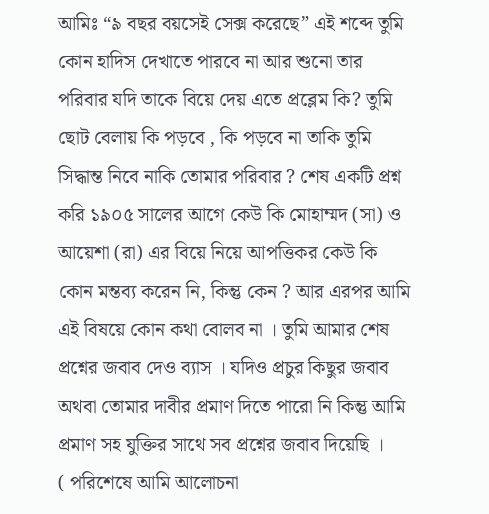আমিঃ “৯ বছর বয়সেই সেক্স করেছে” এই শব্দে তুমি কোন হাদিস দেখাতে পারবে না আর শুনো তার পরিবার যদি তাকে বিয়ে দেয় এতে প্রব্লেম কি? তুমি ছোট বেলায় কি পড়বে , কি পড়বে না তাকি তুমি সিদ্ধান্ত নিবে নাকি তোমার পরিবার ? শেষ একটি প্রশ্ন করি ১৯০৫ সালের আগে কেউ কি মোহাম্মদ (সা) ও আয়েশা (রা) এর বিয়ে নিয়ে আপত্তিকর কেউ কি কোন মন্তব্য করেন নি, কিন্তু কেন ? আর এরপর আমি এই বিষয়ে কোন কথা বোলব না । তুমি আমার শেষ প্রশ্নের জবাব দেও ব্যাস । যদিও প্রচুর কিছুর জবাব অথবা তোমার দাবীর প্রমাণ দিতে পারো নি কিন্তু আমি প্রমাণ সহ যুক্তির সাথে সব প্রশ্নের জবাব দিয়েছি ।
( পরিশেষে আমি আলোচনা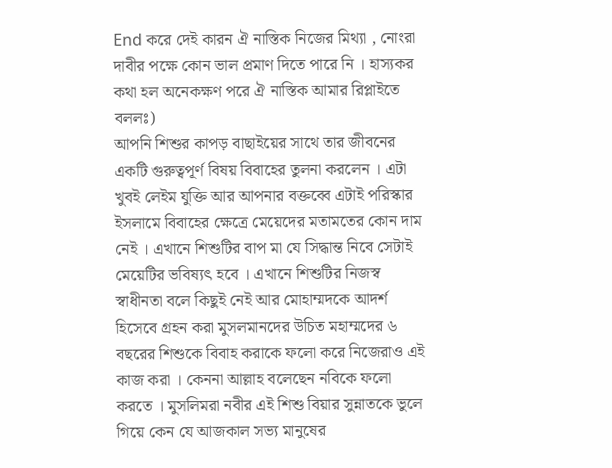End করে দেই কারন ঐ নাস্তিক নিজের মিথ্যা , নোংরা দাবীর পক্ষে কোন ভাল প্রমাণ দিতে পারে নি । হাস্যকর কথা হল অনেকক্ষণ পরে ঐ নাস্তিক আমার রিপ্লাইতে বললঃ)
আপনি শিশুর কাপড় বাছাইয়ের সাথে তার জীবনের একটি গুরুত্বপূর্ণ বিষয় বিবাহের তুলনা করলেন । এটা খুবই লেইম যুক্তি আর আপনার বক্তব্বে এটাই পরিস্কার ইসলামে বিবাহের ক্ষেত্রে মেয়েদের মতামতের কোন দাম নেই । এখানে শিশুটির বাপ মা যে সিদ্ধান্ত নিবে সেটাই মেয়েটির ভবিষ্যৎ হবে । এখানে শিশুটির নিজস্ব স্বাধীনতা বলে কিছুই নেই আর মোহাম্মদকে আদর্শ হিসেবে গ্রহন করা মুসলমানদের উচিত মহাম্মদের ৬ বছরের শিশুকে বিবাহ করাকে ফলো করে নিজেরাও এই কাজ করা । কেননা আল্লাহ বলেছেন নবিকে ফলো করতে । মুসলিমরা নবীর এই শিশু বিয়ার সুন্নাতকে ভুলে গিয়ে কেন যে আজকাল সভ্য মানুষের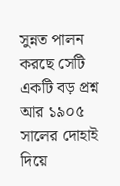সুন্নত পালন করছে সেটি একটি বড় প্রশ্ন আর ১৯০৫ সালের দোহাই দিয়ে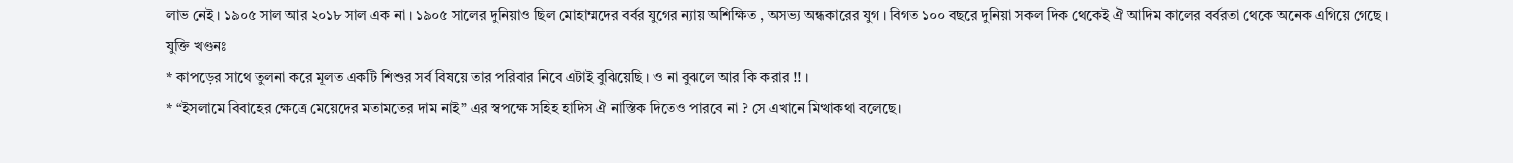লাভ নেই । ১৯০৫ সাল আর ২০১৮ সাল এক না । ১৯০৫ সালের দুনিয়াও ছিল মোহাম্মদের বর্বর যুগের ন্যায় অশিক্ষিত , অসভ্য অন্ধকারের যুগ । বিগত ১০০ বছরে দুনিয়া সকল দিক থেকেই ঐ আদিম কালের বর্বরতা থেকে অনেক এগিয়ে গেছে ।
যুক্তি খণ্ডনঃ
* কাপড়ের সাথে তুলনা করে মূলত একটি শিশুর সর্ব বিষয়ে তার পরিবার নিবে এটাই বুঝিয়েছি । ও না বুঝলে আর কি করার !! ।
* “ইসলামে বিবাহের ক্ষেত্রে মেয়েদের মতামতের দাম নাই” এর স্বপক্ষে সহিহ হাদিস ঐ নাস্তিক দিতেও পারবে না ? সে এখানে মিত্থাকথা বলেছে।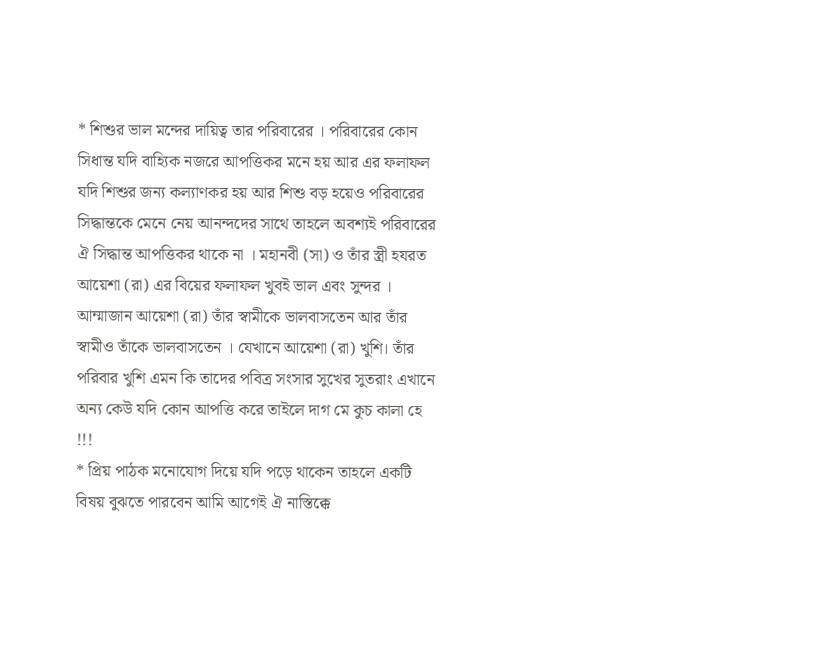* শিশুর ভাল মন্দের দায়িত্ব তার পরিবারের । পরিবারের কোন সিধান্ত যদি বাহ্যিক নজরে আপত্তিকর মনে হয় আর এর ফলাফল যদি শিশুর জন্য কল্যাণকর হয় আর শিশু বড় হয়েও পরিবারের সিদ্ধান্তকে মেনে নেয় আনন্দদের সাথে তাহলে অবশ্যই পরিবারের ঐ সিদ্ধান্ত আপত্তিকর থাকে না । মহানবী (সা) ও তাঁর স্ত্রী হযরত আয়েশা (রা) এর বিয়ের ফলাফল খুবই ভাল এবং সুন্দর । আম্মাজান আয়েশা (রা) তাঁর স্বামীকে ভালবাসতেন আর তাঁর স্বামীও তাঁকে ভালবাসতেন । যেখানে আয়েশা (রা) খুশি। তাঁর পরিবার খুশি এমন কি তাদের পবিত্র সংসার সুখের সুতরাং এখানে অন্য কেউ যদি কোন আপত্তি করে তাইলে দাগ মে কুচ কালা হে !!!
* প্রিয় পাঠক মনোযোগ দিয়ে যদি পড়ে থাকেন তাহলে একটি বিষয় বুঝতে পারবেন আমি আগেই ঐ নাস্তিক্কে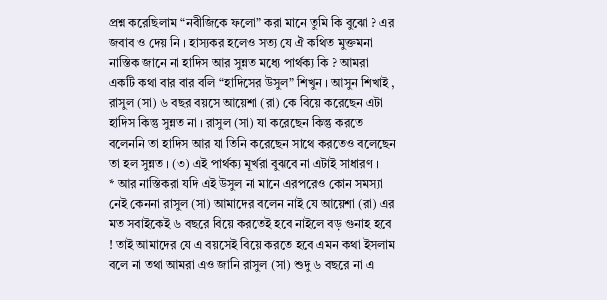প্রশ্ন করেছিলাম “নবীজিকে ফলো” করা মানে তুমি কি বুঝো ? এর জবাব ও দেয় নি । হাস্যকর হলেও সত্য যে ঐ কথিত মুক্তমনা নাস্তিক জানে না হাদিস আর সুন্নত মধ্যে পার্থক্য কি ? আমরা একটি কথা বার বার বলি “হাদিসের উসুল” শিখুন । আসুন শিখাই , রাসুল (সা) ৬ বছর বয়সে আয়েশা (রা) কে বিয়ে করেছেন এটা হাদিস কিন্তু সুন্নত না । রাসুল (সা) যা করেছেন কিন্তু করতে বলেননি তা হাদিস আর যা তিনি করেছেন সাথে করতেও বলেছেন তা হল সুন্নত । (৩) এই পার্থক্য মূর্খরা বুঝবে না এটাই সাধারণ ।
* আর নাস্তিকরা যদি এই উসুল না মানে এরপরেও কোন সমস্যা নেই কেননা রাসুল (সা) আমাদের বলেন নাই যে আয়েশা (রা) এর মত সবাইকেই ৬ বছরে বিয়ে করতেই হবে নাইলে বড় গুনাহ হবে ! তাই আমাদের যে এ বয়সেই বিয়ে করতে হবে এমন কথা ইসলাম বলে না তথা আমরা এও জানি রাসুল (সা) শুদু ৬ বছরে না এ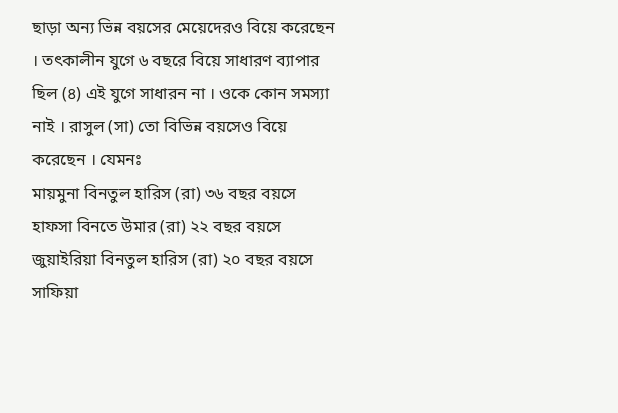ছাড়া অন্য ভিন্ন বয়সের মেয়েদেরও বিয়ে করেছেন । তৎকালীন যুগে ৬ বছরে বিয়ে সাধারণ ব্যাপার ছিল (৪) এই যুগে সাধারন না । ওকে কোন সমস্যা নাই । রাসুল (সা) তো বিভিন্ন বয়সেও বিয়ে করেছেন । যেমনঃ
মায়মুনা বিনতুল হারিস (রা) ৩৬ বছর বয়সে
হাফসা বিনতে উমার (রা) ২২ বছর বয়সে
জুয়াইরিয়া বিনতুল হারিস (রা) ২০ বছর বয়সে
সাফিয়া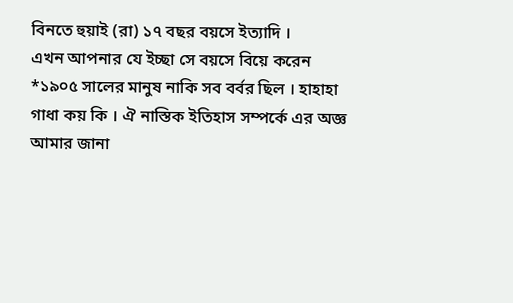বিনতে হুয়াই (রা) ১৭ বছর বয়সে ইত্যাদি ।
এখন আপনার যে ইচ্ছা সে বয়সে বিয়ে করেন
*১৯০৫ সালের মানুষ নাকি সব বর্বর ছিল । হাহাহা গাধা কয় কি । ঐ নাস্তিক ইতিহাস সম্পর্কে এর অজ্ঞ আমার জানা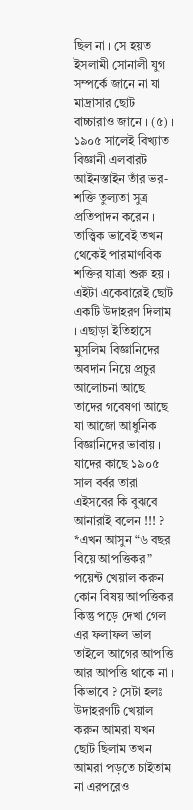ছিল না । সে হয়ত ইসলামী সোনালী যুগ সম্পর্কে জানে না যা মাদ্রাসার ছোট বাচ্চারাও জানে । (৫) । ১৯০৫ সালেই বিখ্যাত বিজ্ঞানী এলবারট আইনস্তাইন তাঁর ভর-শক্তি তুল্যতা সুত্র প্রতিপাদন করেন । তাত্ত্বিক ভাবেই তখন থেকেই পারমাণবিক শক্তির যাত্রা শুরু হয় । এইটা একেবারেই ছোট একটি উদাহরণ দিলাম । এছাড়া ইতিহাসে মুসলিম বিজ্ঞানিদের অবদান নিয়ে প্রচুর আলোচনা আছে তাদের গবেষণা আছে যা আজো আধুনিক বিজ্ঞানিদের ভাবায় । যাদের কাছে ১৯০৫ সাল বর্বর তারা এইসবের কি বুঝবে আনারাই বলেন !!! ?
*এখন আসুন “৬ বছর বিয়ে আপত্তিকর”
পয়েন্ট খেয়াল করুন কোন বিষয় আপত্তিকর কিন্তু পড়ে দেখা গেল এর ফলাফল ভাল তাইলে আগের আপত্তি আর আপত্তি থাকে না । কিভাবে ? সেটা হলঃ উদাহরণটি খেয়াল করুন আমরা যখন ছোট ছিলাম তখন আমরা পড়তে চাইতাম না এরপরেও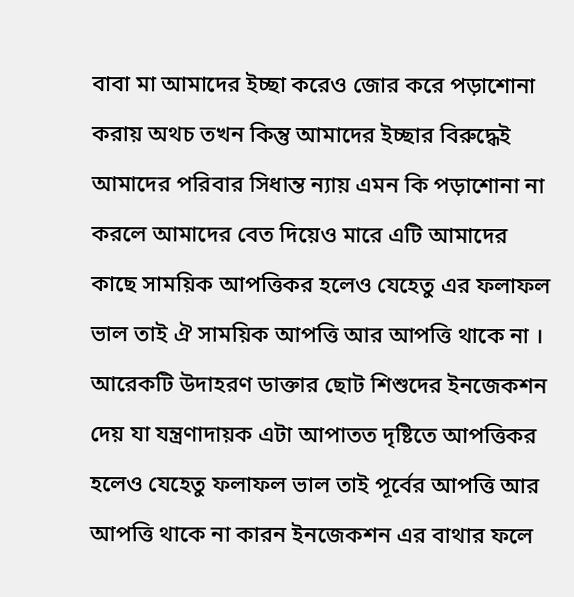বাবা মা আমাদের ইচ্ছা করেও জোর করে পড়াশোনা করায় অথচ তখন কিন্তু আমাদের ইচ্ছার বিরুদ্ধেই আমাদের পরিবার সিধান্ত ন্যায় এমন কি পড়াশোনা না করলে আমাদের বেত দিয়েও মারে এটি আমাদের কাছে সাময়িক আপত্তিকর হলেও যেহেতু এর ফলাফল ভাল তাই ঐ সাময়িক আপত্তি আর আপত্তি থাকে না ।
আরেকটি উদাহরণ ডাক্তার ছোট শিশুদের ইনজেকশন দেয় যা যন্ত্রণাদায়ক এটা আপাতত দৃষ্টিতে আপত্তিকর হলেও যেহেতু ফলাফল ভাল তাই পূর্বের আপত্তি আর আপত্তি থাকে না কারন ইনজেকশন এর বাথার ফলে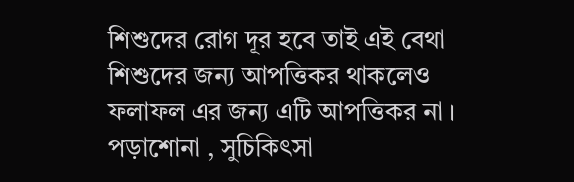শিশুদের রোগ দূর হবে তাই এই বেথা শিশুদের জন্য আপত্তিকর থাকলেও ফলাফল এর জন্য এটি আপত্তিকর না ।
পড়াশোনা , সুচিকিৎসা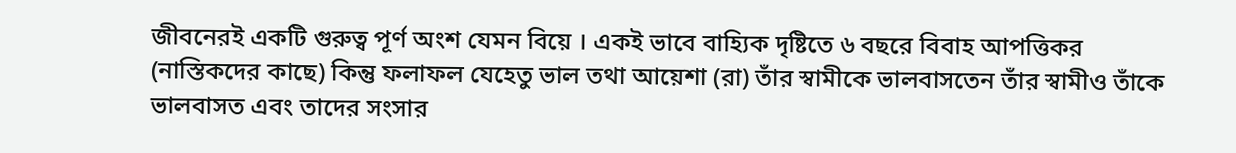জীবনেরই একটি গুরুত্ব পূর্ণ অংশ যেমন বিয়ে । একই ভাবে বাহ্যিক দৃষ্টিতে ৬ বছরে বিবাহ আপত্তিকর (নাস্তিকদের কাছে) কিন্তু ফলাফল যেহেতু ভাল তথা আয়েশা (রা) তাঁর স্বামীকে ভালবাসতেন তাঁর স্বামীও তাঁকে ভালবাসত এবং তাদের সংসার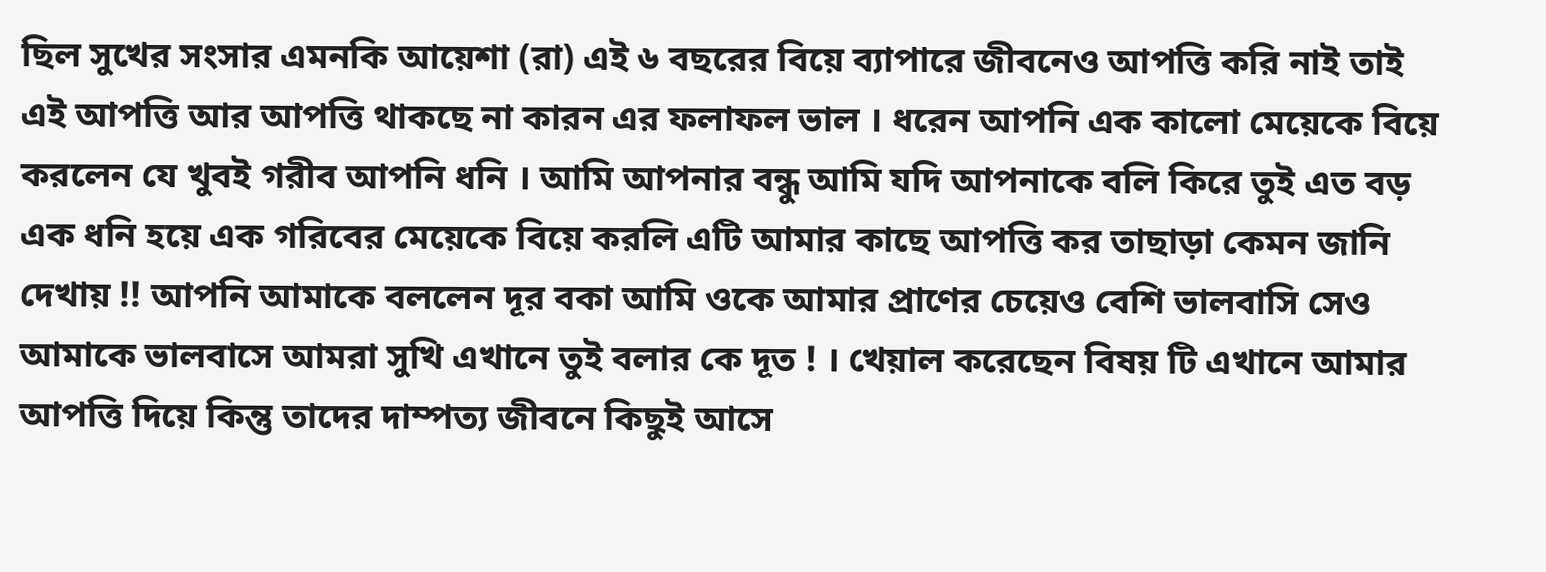ছিল সুখের সংসার এমনকি আয়েশা (রা) এই ৬ বছরের বিয়ে ব্যাপারে জীবনেও আপত্তি করি নাই তাই এই আপত্তি আর আপত্তি থাকছে না কারন এর ফলাফল ভাল । ধরেন আপনি এক কালো মেয়েকে বিয়ে করলেন যে খুবই গরীব আপনি ধনি । আমি আপনার বন্ধু আমি যদি আপনাকে বলি কিরে তুই এত বড় এক ধনি হয়ে এক গরিবের মেয়েকে বিয়ে করলি এটি আমার কাছে আপত্তি কর তাছাড়া কেমন জানি দেখায় !! আপনি আমাকে বললেন দূর বকা আমি ওকে আমার প্রাণের চেয়েও বেশি ভালবাসি সেও আমাকে ভালবাসে আমরা সুখি এখানে তুই বলার কে দূত ! । খেয়াল করেছেন বিষয় টি এখানে আমার আপত্তি দিয়ে কিন্তু তাদের দাম্পত্য জীবনে কিছুই আসে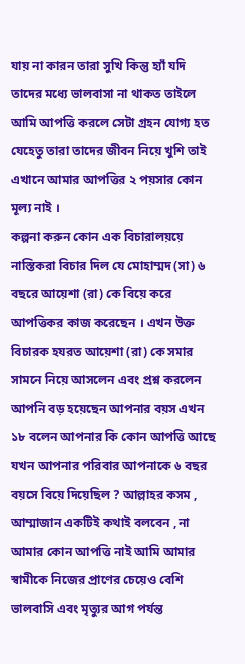যায় না কারন তারা সুখি কিন্তু হ্যাঁ যদি তাদের মধ্যে ভালবাসা না থাকত তাইলে আমি আপত্তি করলে সেটা গ্রহন যোগ্য হত যেহেতু তারা তাদের জীবন নিয়ে খুশি তাই এখানে আমার আপত্তির ২ পয়সার কোন মূল্য নাই ।
কল্পনা করুন কোন এক বিচারালয়য়ে নাস্তিকরা বিচার দিল যে মোহাম্মদ (সা) ৬ বছরে আয়েশা (রা) কে বিয়ে করে আপত্তিকর কাজ করেছেন । এখন উক্ত বিচারক হযরত আয়েশা (রা) কে সমার সামনে নিয়ে আসলেন এবং প্রশ্ন করলেন আপনি বড় হয়েছেন আপনার বয়স এখন ১৮ বলেন আপনার কি কোন আপত্তি আছে যখন আপনার পরিবার আপনাকে ৬ বছর বয়সে বিয়ে দিয়েছিল ? আল্লাহর কসম , আম্মাজান একটিই কথাই বলবেন , না আমার কোন আপত্তি নাই আমি আমার স্বামীকে নিজের প্রাণের চেয়েও বেশি ভালবাসি এবং মৃত্যুর আগ পর্যন্ত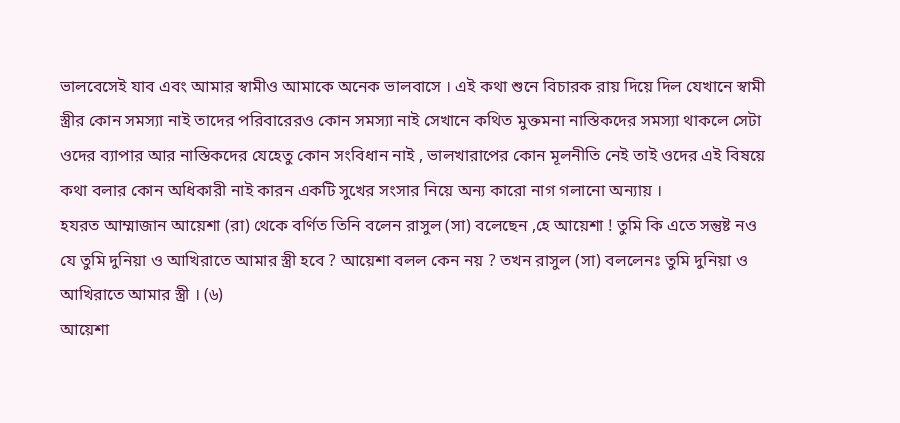ভালবেসেই যাব এবং আমার স্বামীও আমাকে অনেক ভালবাসে । এই কথা শুনে বিচারক রায় দিয়ে দিল যেখানে স্বামী স্ত্রীর কোন সমস্যা নাই তাদের পরিবারেরও কোন সমস্যা নাই সেখানে কথিত মুক্তমনা নাস্তিকদের সমস্যা থাকলে সেটা ওদের ব্যাপার আর নাস্তিকদের যেহেতু কোন সংবিধান নাই , ভালখারাপের কোন মূলনীতি নেই তাই ওদের এই বিষয়ে কথা বলার কোন অধিকারী নাই কারন একটি সুখের সংসার নিয়ে অন্য কারো নাগ গলানো অন্যায় ।
হযরত আম্মাজান আয়েশা (রা) থেকে বর্ণিত তিনি বলেন রাসুল (সা) বলেছেন ,হে আয়েশা ! তুমি কি এতে সন্তুষ্ট নও যে তুমি দুনিয়া ও আখিরাতে আমার স্ত্রী হবে ? আয়েশা বলল কেন নয় ? তখন রাসুল (সা) বললেনঃ তুমি দুনিয়া ও আখিরাতে আমার স্ত্রী । (৬)
আয়েশা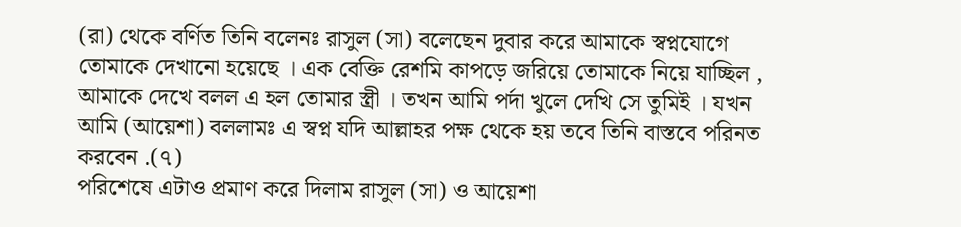(রা) থেকে বর্ণিত তিনি বলেনঃ রাসুল (সা) বলেছেন দুবার করে আমাকে স্বপ্নযোগে তোমাকে দেখানো হয়েছে । এক বেক্তি রেশমি কাপড়ে জরিয়ে তোমাকে নিয়ে যাচ্ছিল , আমাকে দেখে বলল এ হল তোমার স্ত্রী । তখন আমি পর্দা খুলে দেখি সে তুমিই । যখন আমি (আয়েশা) বললামঃ এ স্বপ্ন যদি আল্লাহর পক্ষ থেকে হয় তবে তিনি বাস্তবে পরিনত করবেন .(৭)
পরিশেষে এটাও প্রমাণ করে দিলাম রাসুল (সা) ও আয়েশা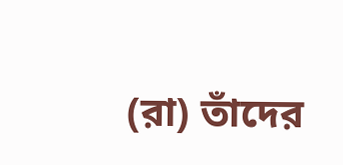(রা) তাঁদের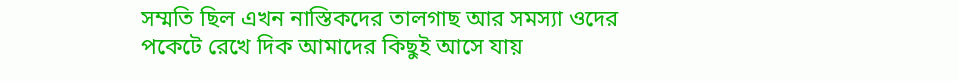সম্মতি ছিল এখন নাস্তিকদের তালগাছ আর সমস্যা ওদের পকেটে রেখে দিক আমাদের কিছুই আসে যায়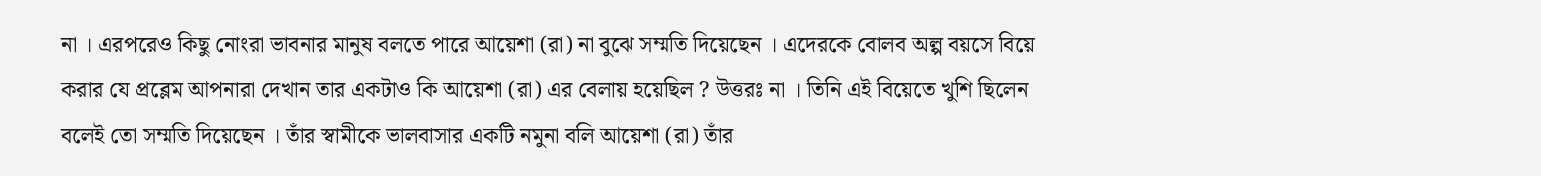না । এরপরেও কিছু নোংরা ভাবনার মানুষ বলতে পারে আয়েশা (রা) না বুঝে সম্মতি দিয়েছেন । এদেরকে বোলব অল্প বয়সে বিয়ে করার যে প্রব্লেম আপনারা দেখান তার একটাও কি আয়েশা (রা) এর বেলায় হয়েছিল ? উত্তরঃ না । তিনি এই বিয়েতে খুশি ছিলেন বলেই তো সম্মতি দিয়েছেন । তাঁর স্বামীকে ভালবাসার একটি নমুনা বলি আয়েশা (রা) তাঁর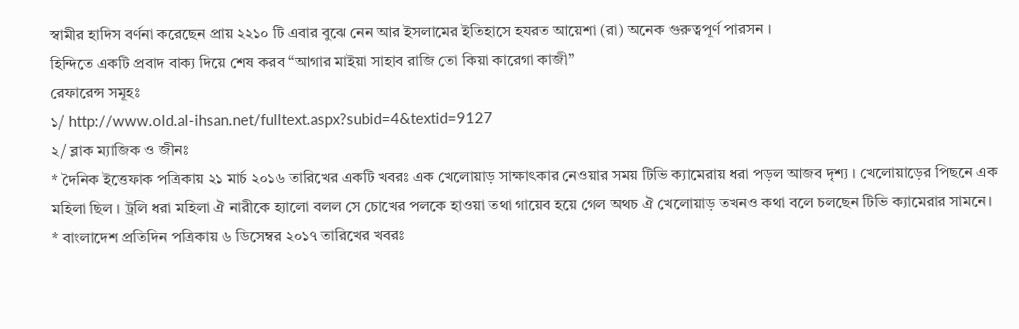স্বামীর হাদিস বর্ণনা করেছেন প্রায় ২২১০ টি এবার বুঝে নেন আর ইসলামের ইতিহাসে হযরত আয়েশা (রা) অনেক গুরুত্বপূর্ণ পারসন ।
হিন্দিতে একটি প্রবাদ বাক্য দিয়ে শেষ করব “আগার মাইয়া সাহাব রাজি তো কিয়া কারেগা কাজী”
রেফারেন্স সমূহঃ
১/ http://www.old.al-ihsan.net/fulltext.aspx?subid=4&textid=9127
২/ ব্লাক ম্যাজিক ও জীনঃ
* দৈনিক ইত্তেফাক পত্রিকায় ২১ মার্চ ২০১৬ তারিখের একটি খবরঃ এক খেলোয়াড় সাক্ষাৎকার নেওয়ার সময় টিভি ক্যামেরায় ধরা পড়ল আজব দৃশ্য । খেলোয়াড়ের পিছনে এক মহিলা ছিল । ট্রলি ধরা মহিলা ঐ নারীকে হ্যালো বলল সে চোখের পলকে হাওয়া তথা গায়েব হয়ে গেল অথচ ঐ খেলোয়াড় তখনও কথা বলে চলছেন টিভি ক্যামেরার সামনে।
* বাংলাদেশ প্রতিদিন পত্রিকায় ৬ ডিসেম্বর ২০১৭ তারিখের খবরঃ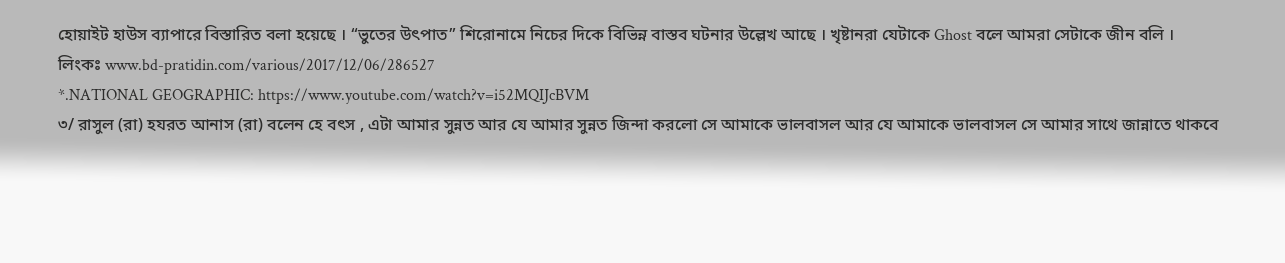হোয়াইট হাউস ব্যাপারে বিস্তারিত বলা হয়েছে । “ভুতের উৎপাত” শিরোনামে নিচের দিকে বিভিন্ন বাস্তব ঘটনার উল্লেখ আছে । খৃষ্টানরা যেটাকে Ghost বলে আমরা সেটাকে জীন বলি ।
লিংকঃ www.bd-pratidin.com/various/2017/12/06/286527
*.NATIONAL GEOGRAPHIC: https://www.youtube.com/watch?v=i52MQIJcBVM
৩/ রাসুল (রা) হযরত আনাস (রা) বলেন হে বৎস , এটা আমার সুন্নত আর যে আমার সুন্নত জিন্দা করলো সে আমাকে ভালবাসল আর যে আমাকে ভালবাসল সে আমার সাথে জান্নাতে থাকবে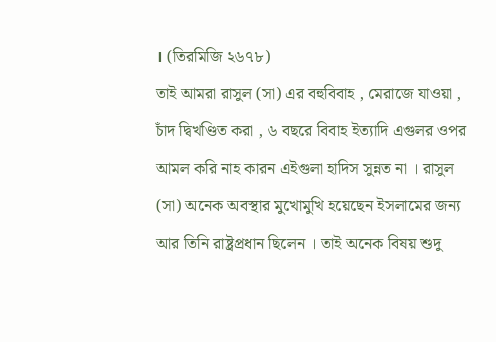। (তিরমিজি ২৬৭৮)
তাই আমরা রাসুল (সা) এর বহুবিবাহ , মেরাজে যাওয়া , চাঁদ দ্বিখণ্ডিত করা , ৬ বছরে বিবাহ ইত্যাদি এগুলর ওপর আমল করি নাহ কারন এইগুলা হাদিস সুন্নত না । রাসুল (সা) অনেক অবস্থার মুখোমুখি হয়েছেন ইসলামের জন্য আর তিনি রাষ্ট্রপ্রধান ছিলেন । তাই অনেক বিষয় শুদু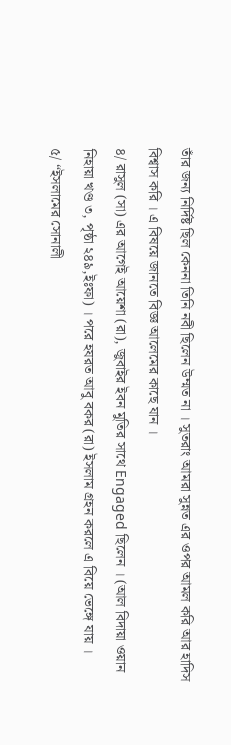তাঁর জন্য নির্দিষ্ট ছিল কেননা তিনি নবী ছিলেন উম্মত না । সুতরাং আমরা সুন্নত এর ওপর আমল করি আর হাদিস বিশ্বাস করি । এ বিষয়ে জানতে বিজ্ঞ আলেমের কাছে যান ।
৪/ রাসুল (সা) এর আগেই আয়েশা (রা), জুবাইর ইবন মুতির সাথে Engaged ছিলেন । (আল বিদায়া ওয়ান নিহায়া খণ্ড ৩, পৃষ্ঠা ২৪৯,ইঃফা) । পরে হযরত আবু বকর (রা) ইসলাম গ্রহন করলে এ বিয়ে ভেঙ্গে যায় ।
৫/ “ইসলামের সোনালী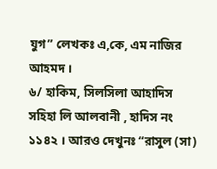যুগ” লেখকঃ এ,কে, এম নাজির আহমদ ।
৬/ হাকিম, সিলসিলা আহাদিস সহিহা লি আলবানী , হাদিস নং ১১৪২ । আরও দেখুনঃ “রাসুল (সা)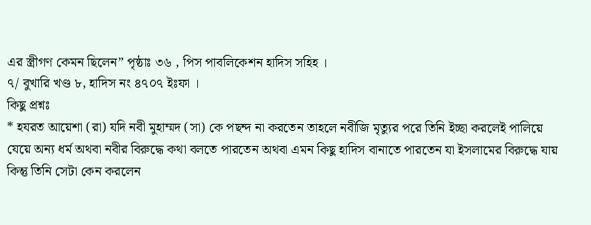এর স্ত্রীগণ কেমন ছিলেন” পৃষ্ঠাঃ ৩৬ , পিস পাবলিকেশন হাদিস সহিহ ।
৭/ বুখারি খণ্ড ৮, হাদিস নং ৪৭০৭ ইঃফা ।
কিছু প্রশ্নঃ
* হযরত আয়েশা (রা) যদি নবী মুহাম্মদ (সা) কে পছন্দ না করতেন তাহলে নবীজি মৃত্যুর পরে তিনি ইচ্ছা করলেই পালিয়ে যেয়ে অন্য ধর্ম অথবা নবীর বিরুদ্ধে কথা বলতে পারতেন অথবা এমন কিছু হাদিস বানাতে পারতেন যা ইসলামের বিরুদ্ধে যায় কিন্তু তিনি সেটা কেন করলেন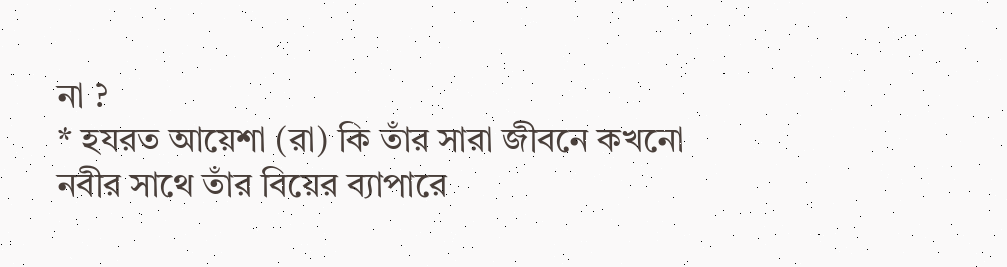না ?
* হযরত আয়েশা (রা) কি তাঁর সারা জীবনে কখনো নবীর সাথে তাঁর বিয়ের ব্যাপারে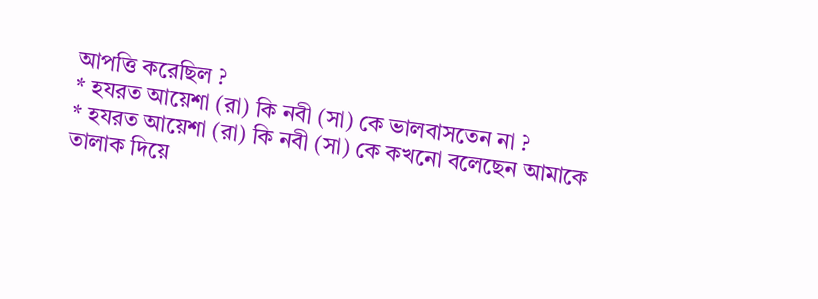আপত্তি করেছিল ?
* হযরত আয়েশা (রা) কি নবী (সা) কে ভালবাসতেন না ?
* হযরত আয়েশা (রা) কি নবী (সা) কে কখনো বলেছেন আমাকে তালাক দিয়ে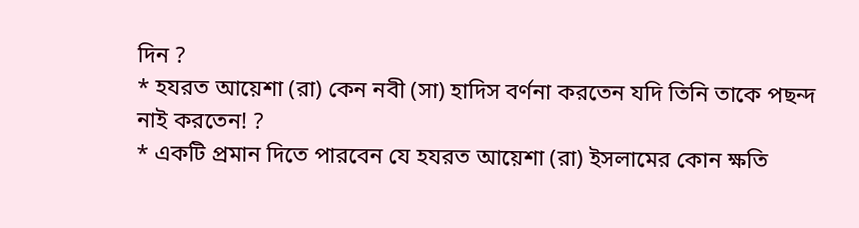দিন ?
* হযরত আয়েশা (রা) কেন নবী (সা) হাদিস বর্ণনা করতেন যদি তিনি তাকে পছন্দ নাই করতেন! ?
* একটি প্রমান দিতে পারবেন যে হযরত আয়েশা (রা) ইসলামের কোন ক্ষতি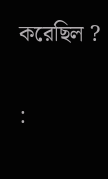করেছিল ?


: